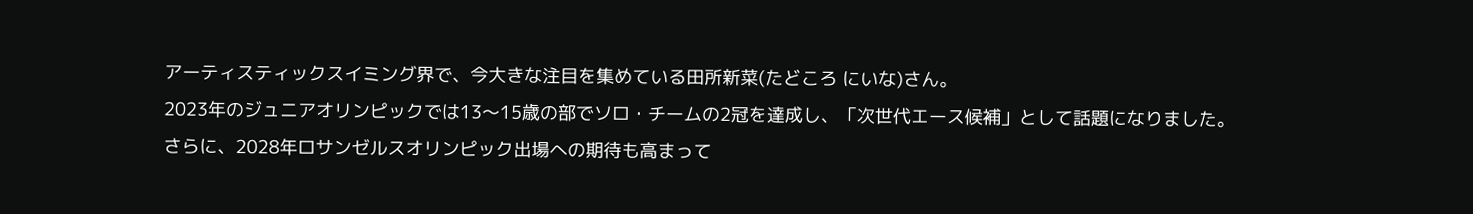アーティスティックスイミング界で、今大きな注目を集めている田所新菜(たどころ にいな)さん。
2023年のジュニアオリンピックでは13〜15歳の部でソロ・チームの2冠を達成し、「次世代エース候補」として話題になりました。
さらに、2028年ロサンゼルスオリンピック出場への期待も高まって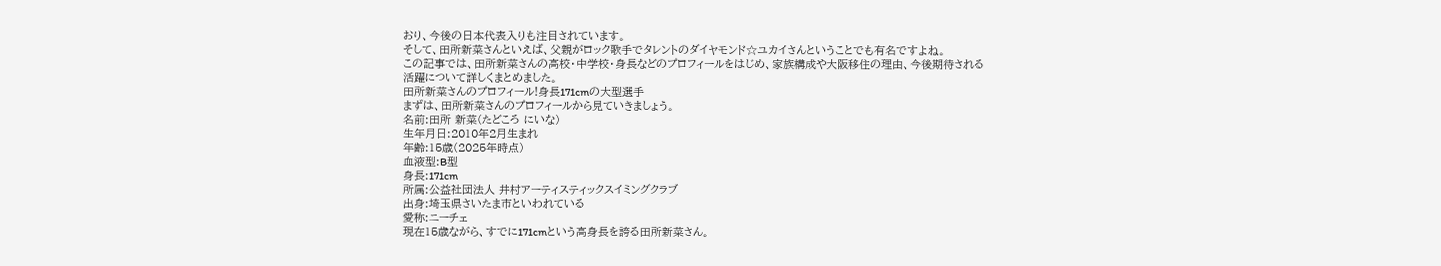おり、今後の日本代表入りも注目されています。
そして、田所新菜さんといえば、父親がロック歌手でタレントのダイヤモンド☆ユカイさんということでも有名ですよね。
この記事では、田所新菜さんの高校・中学校・身長などのプロフィールをはじめ、家族構成や大阪移住の理由、今後期待される活躍について詳しくまとめました。
田所新菜さんのプロフィール!身長171cmの大型選手
まずは、田所新菜さんのプロフィールから見ていきましょう。
名前:田所 新菜(たどころ にいな)
生年月日:2010年2月生まれ
年齢:15歳(2025年時点)
血液型:B型
身長:171cm
所属:公益社団法人 井村アーティスティックスイミングクラブ
出身:埼玉県さいたま市といわれている
愛称:ニーチェ
現在15歳ながら、すでに171cmという高身長を誇る田所新菜さん。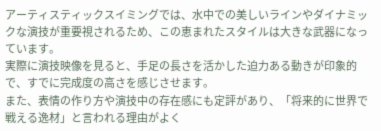アーティスティックスイミングでは、水中での美しいラインやダイナミックな演技が重要視されるため、この恵まれたスタイルは大きな武器になっています。
実際に演技映像を見ると、手足の長さを活かした迫力ある動きが印象的で、すでに完成度の高さを感じさせます。
また、表情の作り方や演技中の存在感にも定評があり、「将来的に世界で戦える逸材」と言われる理由がよく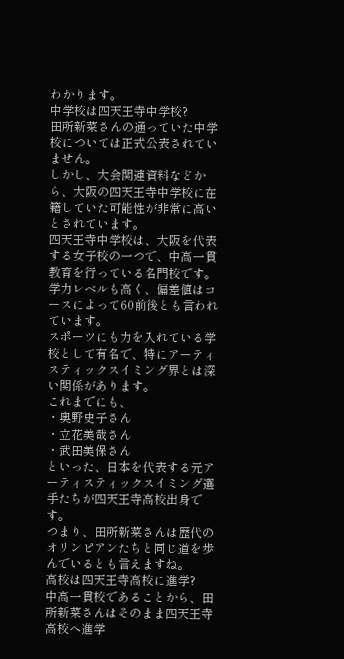わかります。
中学校は四天王寺中学校?
田所新菜さんの通っていた中学校については正式公表されていません。
しかし、大会関連資料などから、大阪の四天王寺中学校に在籍していた可能性が非常に高いとされています。
四天王寺中学校は、大阪を代表する女子校の一つで、中高一貫教育を行っている名門校です。
学力レベルも高く、偏差値はコースによって60前後とも言われています。
スポーツにも力を入れている学校として有名で、特にアーティスティックスイミング界とは深い関係があります。
これまでにも、
・奥野史子さん
・立花美哉さん
・武田美保さん
といった、日本を代表する元アーティスティックスイミング選手たちが四天王寺高校出身です。
つまり、田所新菜さんは歴代のオリンピアンたちと同じ道を歩んでいるとも言えますね。
高校は四天王寺高校に進学?
中高一貫校であることから、田所新菜さんはそのまま四天王寺高校へ進学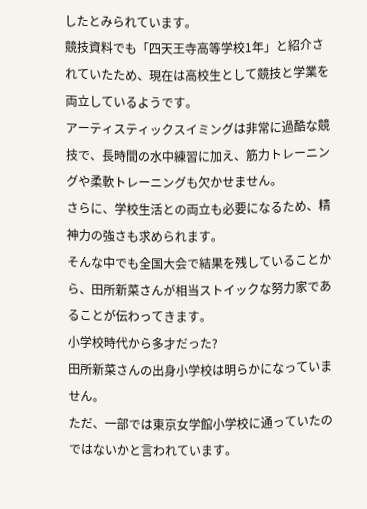したとみられています。
競技資料でも「四天王寺高等学校1年」と紹介されていたため、現在は高校生として競技と学業を両立しているようです。
アーティスティックスイミングは非常に過酷な競技で、長時間の水中練習に加え、筋力トレーニングや柔軟トレーニングも欠かせません。
さらに、学校生活との両立も必要になるため、精神力の強さも求められます。
そんな中でも全国大会で結果を残していることから、田所新菜さんが相当ストイックな努力家であることが伝わってきます。
小学校時代から多才だった?
田所新菜さんの出身小学校は明らかになっていません。
ただ、一部では東京女学館小学校に通っていたのではないかと言われています。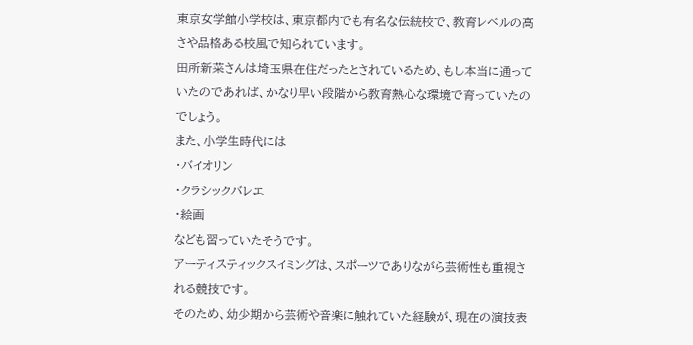東京女学館小学校は、東京都内でも有名な伝統校で、教育レベルの高さや品格ある校風で知られています。
田所新菜さんは埼玉県在住だったとされているため、もし本当に通っていたのであれば、かなり早い段階から教育熱心な環境で育っていたのでしょう。
また、小学生時代には
・バイオリン
・クラシックバレエ
・絵画
なども習っていたそうです。
アーティスティックスイミングは、スポーツでありながら芸術性も重視される競技です。
そのため、幼少期から芸術や音楽に触れていた経験が、現在の演技表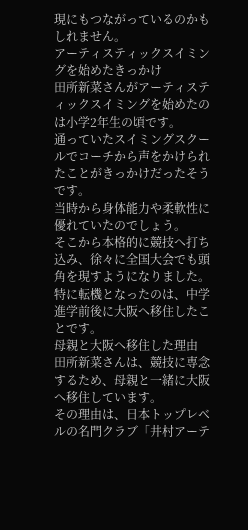現にもつながっているのかもしれません。
アーティスティックスイミングを始めたきっかけ
田所新菜さんがアーティスティックスイミングを始めたのは小学2年生の頃です。
通っていたスイミングスクールでコーチから声をかけられたことがきっかけだったそうです。
当時から身体能力や柔軟性に優れていたのでしょう。
そこから本格的に競技へ打ち込み、徐々に全国大会でも頭角を現すようになりました。
特に転機となったのは、中学進学前後に大阪へ移住したことです。
母親と大阪へ移住した理由
田所新菜さんは、競技に専念するため、母親と一緒に大阪へ移住しています。
その理由は、日本トップレベルの名門クラブ「井村アーテ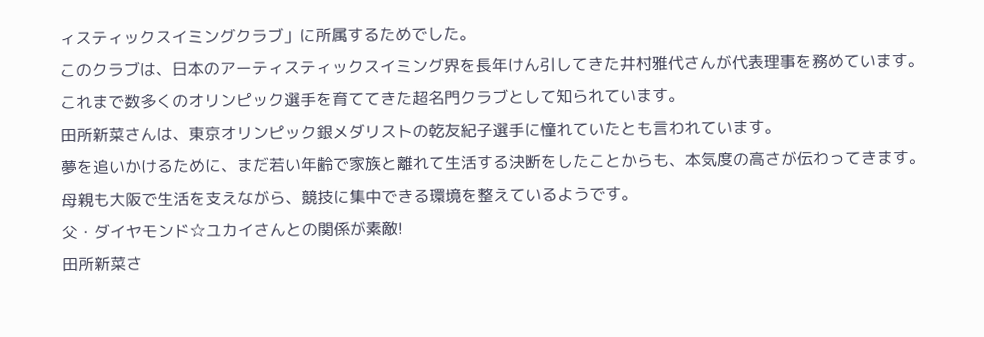ィスティックスイミングクラブ」に所属するためでした。
このクラブは、日本のアーティスティックスイミング界を長年けん引してきた井村雅代さんが代表理事を務めています。
これまで数多くのオリンピック選手を育ててきた超名門クラブとして知られています。
田所新菜さんは、東京オリンピック銀メダリストの乾友紀子選手に憧れていたとも言われています。
夢を追いかけるために、まだ若い年齢で家族と離れて生活する決断をしたことからも、本気度の高さが伝わってきます。
母親も大阪で生活を支えながら、競技に集中できる環境を整えているようです。
父・ダイヤモンド☆ユカイさんとの関係が素敵!
田所新菜さ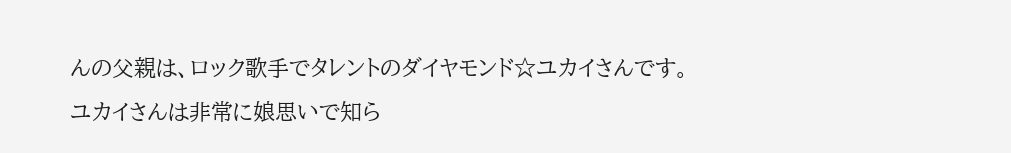んの父親は、ロック歌手でタレントのダイヤモンド☆ユカイさんです。
ユカイさんは非常に娘思いで知ら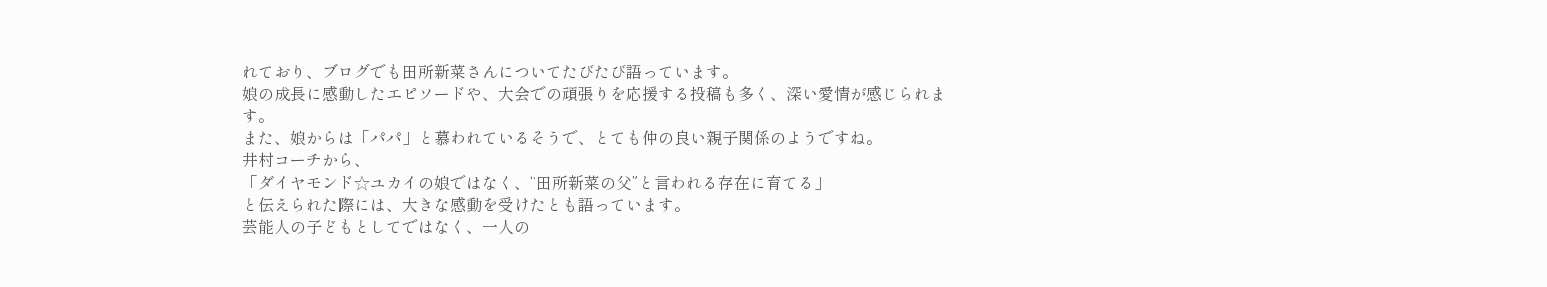れており、ブログでも田所新菜さんについてたびたび語っています。
娘の成長に感動したエピソードや、大会での頑張りを応援する投稿も多く、深い愛情が感じられます。
また、娘からは「パパ」と慕われているそうで、とても仲の良い親子関係のようですね。
井村コーチから、
「ダイヤモンド☆ユカイの娘ではなく、“田所新菜の父”と言われる存在に育てる」
と伝えられた際には、大きな感動を受けたとも語っています。
芸能人の子どもとしてではなく、一人の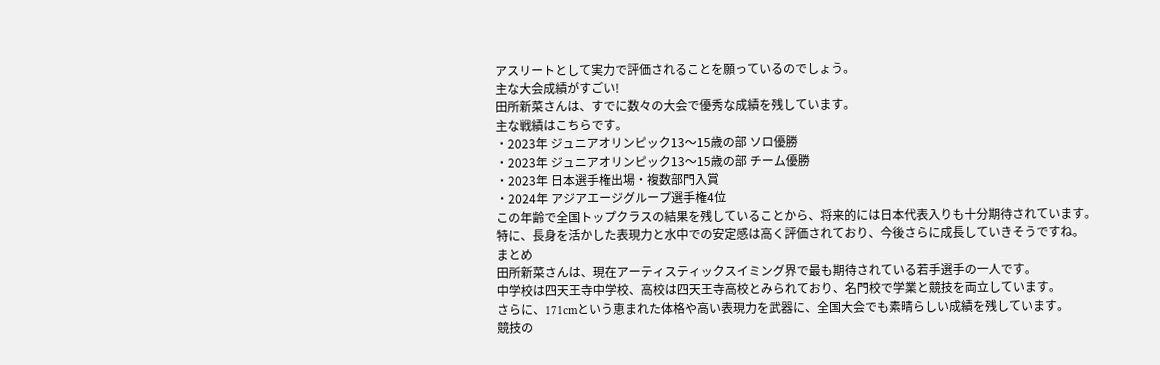アスリートとして実力で評価されることを願っているのでしょう。
主な大会成績がすごい!
田所新菜さんは、すでに数々の大会で優秀な成績を残しています。
主な戦績はこちらです。
・2023年 ジュニアオリンピック13〜15歳の部 ソロ優勝
・2023年 ジュニアオリンピック13〜15歳の部 チーム優勝
・2023年 日本選手権出場・複数部門入賞
・2024年 アジアエージグループ選手権4位
この年齢で全国トップクラスの結果を残していることから、将来的には日本代表入りも十分期待されています。
特に、長身を活かした表現力と水中での安定感は高く評価されており、今後さらに成長していきそうですね。
まとめ
田所新菜さんは、現在アーティスティックスイミング界で最も期待されている若手選手の一人です。
中学校は四天王寺中学校、高校は四天王寺高校とみられており、名門校で学業と競技を両立しています。
さらに、171cmという恵まれた体格や高い表現力を武器に、全国大会でも素晴らしい成績を残しています。
競技の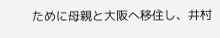ために母親と大阪へ移住し、井村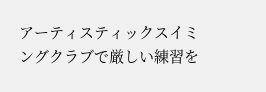アーティスティックスイミングクラブで厳しい練習を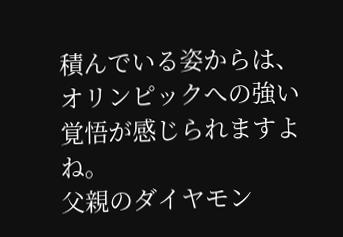積んでいる姿からは、オリンピックへの強い覚悟が感じられますよね。
父親のダイヤモン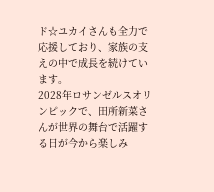ド☆ユカイさんも全力で応援しており、家族の支えの中で成長を続けています。
2028年ロサンゼルスオリンピックで、田所新菜さんが世界の舞台で活躍する日が今から楽しみ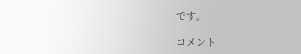です。

コメント